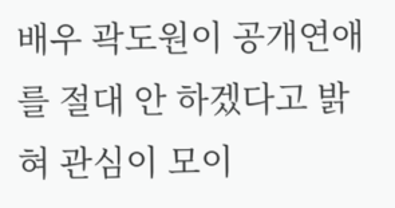배우 곽도원이 공개연애를 절대 안 하겠다고 밝혀 관심이 모이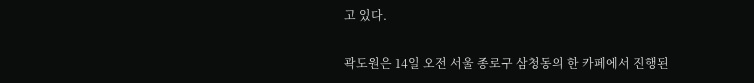고 있다.

곽도원은 14일 오전 서울 종로구 삼청동의 한 카페에서 진행된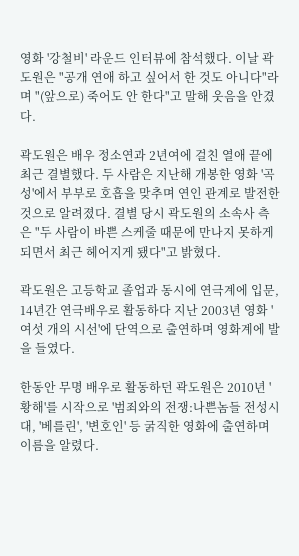영화 '강철비' 라운드 인터뷰에 참석했다. 이날 곽도원은 "공개 연애 하고 싶어서 한 것도 아니다"라며 "(앞으로) 죽어도 안 한다"고 말해 웃음을 안겼다.

곽도원은 배우 정소연과 2년여에 걸친 열애 끝에 최근 결별했다. 두 사람은 지난해 개봉한 영화 '곡성'에서 부부로 호흡을 맞추며 연인 관계로 발전한 것으로 알려졌다. 결별 당시 곽도원의 소속사 측은 "두 사람이 바쁜 스케줄 때문에 만나지 못하게 되면서 최근 헤어지게 됐다"고 밝혔다.

곽도원은 고등학교 졸업과 동시에 연극계에 입문, 14년간 연극배우로 활동하다 지난 2003년 영화 '여섯 개의 시선'에 단역으로 출연하며 영화계에 발을 들였다.

한동안 무명 배우로 활동하던 곽도원은 2010년 '황해'를 시작으로 '범죄와의 전쟁:나쁜놈들 전성시대, '베를린', '변호인' 등 굵직한 영화에 출연하며 이름을 알렸다.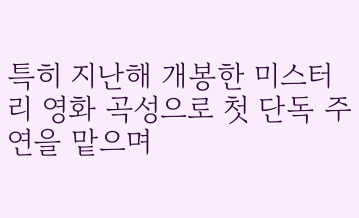특히 지난해 개봉한 미스터리 영화 곡성으로 첫 단독 주연을 맡으며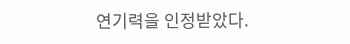연기력을 인정받았다.